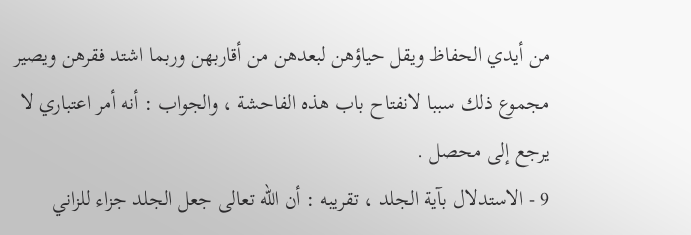من أيدي الحفاظ ويقل حياؤهن لبعدهن من أقاربهن وربما اشتد فقرهن ويصير
مجموع ذلك سببا لانفتاح باب هذه الفاحشة ، والجواب : أنه أمر اعتباري لا
يرجع إلى محصل .
9 - الاستدلال بآية الجلد ، تقريبه : أن الله تعالى جعل الجلد جزاء للزاني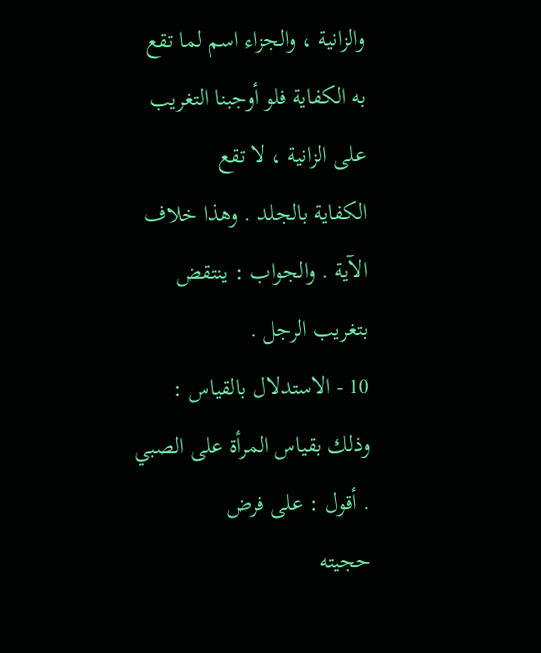والزانية ، والجزاء اسم لما تقع به الكفاية فلو أوجبنا التغريب على الزانية ، لا تقع
الكفاية بالجلد . وهذا خلاف الآية . والجواب : ينتقض بتغريب الرجل .
10 - الاستدلال بالقياس : وذلك بقياس المرأة على الصبي . أقول : على فرض
حجيته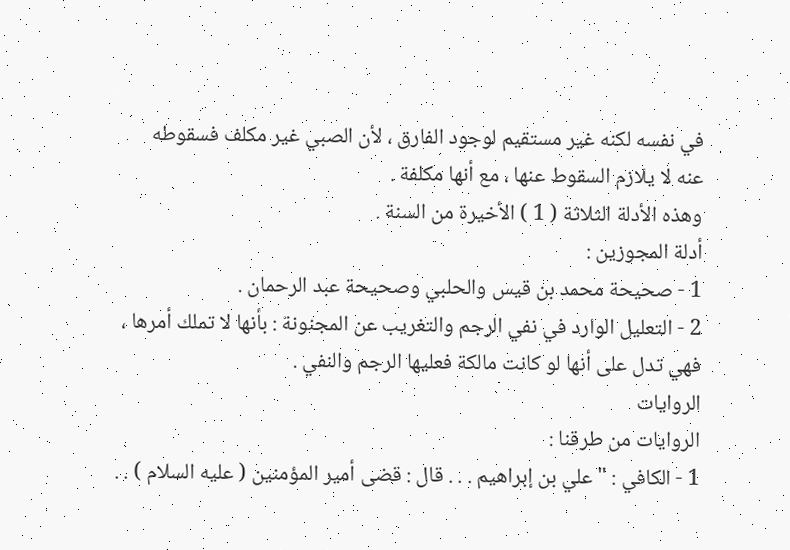في نفسه لكنه غير مستقيم لوجود الفارق ، لأن الصبي غير مكلف فسقوطه
عنه لا يلازم السقوط عنها ، مع أنها مكلفة .
وهذه الأدلة الثلاثة ( 1 ) الأخيرة من السنة .
أدلة المجوزين :
1 - صحيحة محمد بن قيس والحلبي وصحيحة عبد الرحمان .
2 - التعليل الوارد في نفي الرجم والتغريب عن المجنونة : بأنها لا تملك أمرها ،
فهي تدل على أنها لو كانت مالكة فعليها الرجم والنفي .
الروايات
الروايات من طرقنا :
1 - الكافي : " علي بن إبراهيم . . . قال : قضى أمير المؤمنين ( عليه السلام ) . .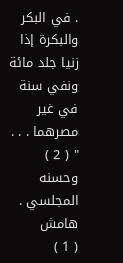. في البكر
والبكرة إذا زنيا جلد مائة ونفي سنة في غير مصرهما . . . " ( 2 ) وحسنه المجلسي .
هامش
( 1 )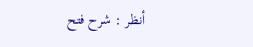أنظر : شرح فتح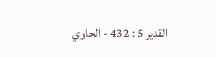القدير 5 : 432 - الحاوي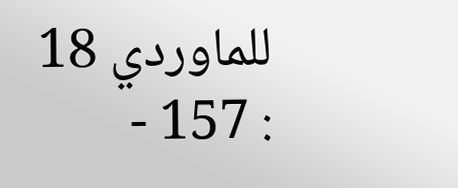للماوردي 18 : 157 -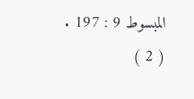المبسوط 9 : 197 .
( 2 )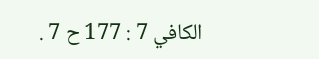الكافي 7 : 177 ح 7 .